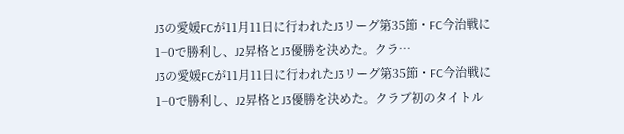J3の愛媛FCが11月11日に行われたJ3リーグ第35節・FC今治戦に1−0で勝利し、J2昇格とJ3優勝を決めた。クラ…
J3の愛媛FCが11月11日に行われたJ3リーグ第35節・FC今治戦に1−0で勝利し、J2昇格とJ3優勝を決めた。クラブ初のタイトル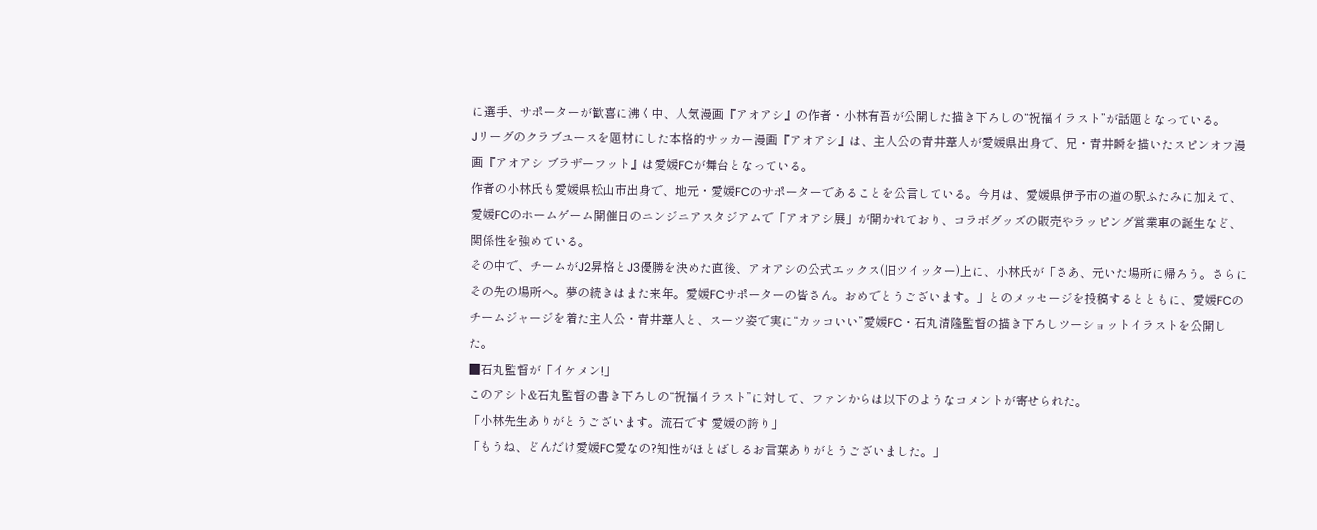に選手、サポーターが歓喜に沸く中、人気漫画『アオアシ』の作者・小林有吾が公開した描き下ろしの“祝福イラスト”が話題となっている。
Jリーグのクラブユースを題材にした本格的サッカー漫画『アオアシ』は、主人公の青井葦人が愛媛県出身で、兄・青井瞬を描いたスピンオフ漫画『アオアシ ブラザーフット』は愛媛FCが舞台となっている。
作者の小林氏も愛媛県松山市出身で、地元・愛媛FCのサポーターであることを公言している。今月は、愛媛県伊予市の道の駅ふたみに加えて、愛媛FCのホームゲーム開催日のニンジニアスタジアムで「アオアシ展」が開かれており、コラボグッズの販売やラッピング営業車の誕生など、関係性を強めている。
その中で、チームがJ2昇格とJ3優勝を決めた直後、アオアシの公式エックス(旧ツイッター)上に、小林氏が「さあ、元いた場所に帰ろう。さらにその先の場所へ。夢の続きはまた来年。愛媛FCサポーターの皆さん。おめでとうございます。」とのメッセージを投稿するとともに、愛媛FCのチームジャージを着た主人公・青井葦人と、スーツ姿で実に“カッコいい”愛媛FC・石丸清隆監督の描き下ろしツーショットイラストを公開した。
■石丸監督が「イケメン!」
このアシト&石丸監督の書き下ろしの“祝福イラスト”に対して、ファンからは以下のようなコメントが寄せられた。
「小林先生ありがとうございます。流石です 愛媛の誇り」
「もうね、どんだけ愛媛FC愛なの?知性がほとばしるお言葉ありがとうございました。」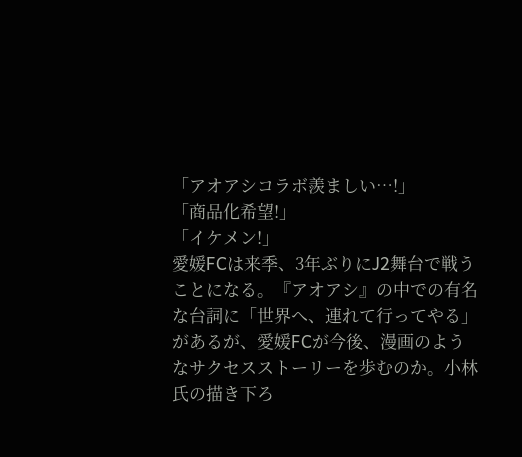「アオアシコラボ羨ましい…!」
「商品化希望!」
「イケメン!」
愛媛FCは来季、3年ぶりにJ2舞台で戦うことになる。『アオアシ』の中での有名な台詞に「世界へ、連れて行ってやる」があるが、愛媛FCが今後、漫画のようなサクセスストーリーを歩むのか。小林氏の描き下ろ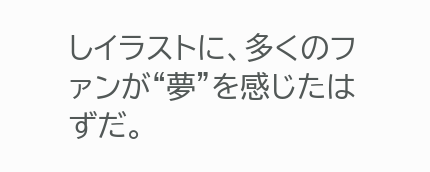しイラストに、多くのファンが“夢”を感じたはずだ。